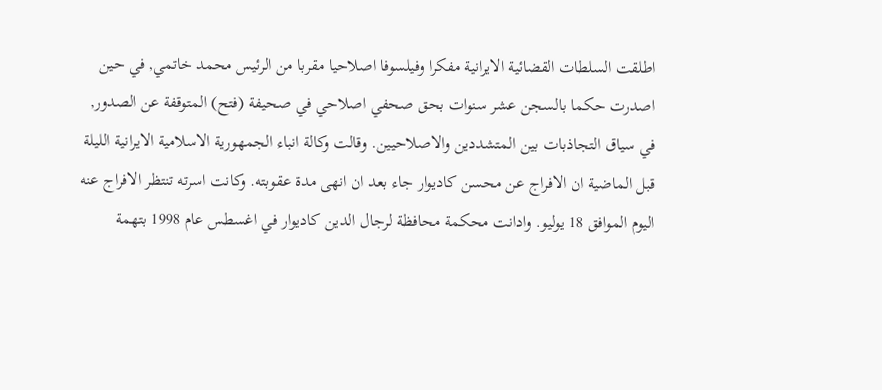اطلقت السلطات القضائية الايرانية مفكرا وفيلسوفا اصلاحيا مقربا من الرئيس محمد خاتمي, في حين اصدرت حكما بالسجن عشر سنوات بحق صحفي اصلاحي في صحيفة (فتح) المتوقفة عن الصدور, في سياق التجاذبات بين المتشددين والاصلاحيين. وقالت وكالة انباء الجمهورية الاسلامية الايرانية الليلة قبل الماضية ان الافراج عن محسن كاديوار جاء بعد ان انهى مدة عقوبته. وكانت اسرته تنتظر الافراج عنه اليوم الموافق 18 يوليو. وادانت محكمة محافظة لرجال الدين كاديوار في اغسطس عام 1998 بتهمة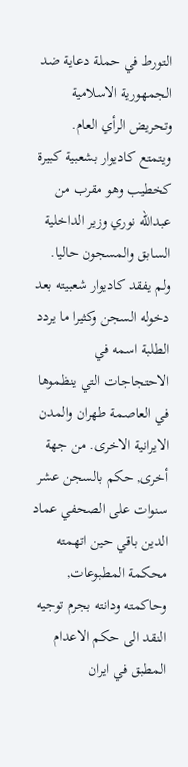التورط في حملة دعاية ضد الجمهورية الاسلامية وتحريض الرأي العام. ويتمتع كاديوار بشعبية كبيرة كخطيب وهو مقرب من عبدالله نوري وزير الداخلية السابق والمسجون حاليا. ولم يفقد كاديوار شعبيته بعد دخوله السجن وكثيرا ما يردد الطلبة اسمه في الاحتجاجات التي ينظموها في العاصمة طهران والمدن الايرانية الاخرى. من جهة أخرى, حكم بالسجن عشر سنوات على الصحفي عماد الدين باقي حين اتهمته محكمة المطبوعات, وحاكمته ودانته بجرم توجيه النقد الى حكم الاعدام المطبق في ايران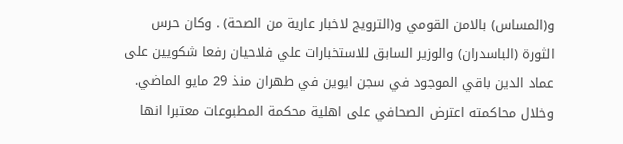و(المساس) بالامن القومي و(الترويج لاخبار عارية من الصحة) . وكان حرس الثورة (الباسدران) والوزير السابق للاستخبارات علي فلاحيان رفعا شكويين على عماد الدين باقي الموجود في سجن ايوين في طهران منذ 29 مايو الماضي. وخلال محاكمته اعترض الصحافي على اهلية محكمة المطبوعات معتبرا انها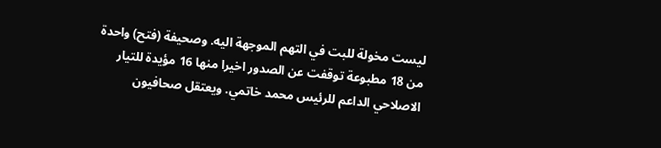ليست مخولة للبت في التهم الموجهة اليه. وصحيفة (فتح) واحدة من 18 مطبوعة توقفت عن الصدور اخيرا منها 16 مؤيدة للتيار الاصلاحي الداعم للرئيس محمد خاتمي. ويعتقل صحافيون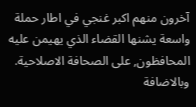آخرون منهم اكبر غنجي في اطار حملة واسعة يشنها القضاء الذي يهيمن عليه المحافظون, على الصحافة الاصلاحية. وبالاضافة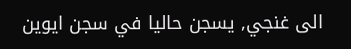الى غنجي, يسجن حاليا في سجن ايوين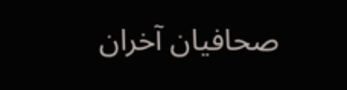صحافيان آخران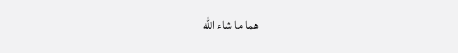هما ما شاء الله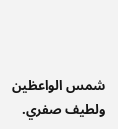شمس الواعظين ولطيف صفري.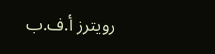رويترز أ.ف.ب